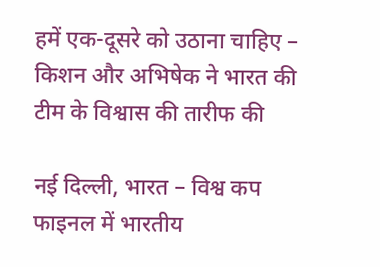हमें एक-दूसरे को उठाना चाहिए – किशन और अभिषेक ने भारत की टीम के विश्वास की तारीफ की

नई दिल्ली, भारत – विश्व कप फाइनल में भारतीय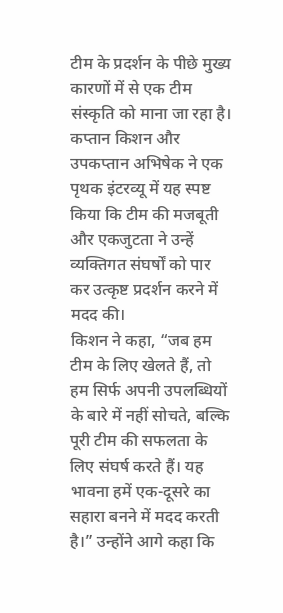टीम के प्रदर्शन के पीछे मुख्य कारणों में से एक टीम संस्कृति को माना जा रहा है। कप्तान किशन और उपकप्तान अभिषेक ने एक पृथक इंटरव्यू में यह स्पष्ट किया कि टीम की मजबूती और एकजुटता ने उन्हें व्यक्तिगत संघर्षों को पार कर उत्कृष्ट प्रदर्शन करने में मदद की।
किशन ने कहा, “जब हम टीम के लिए खेलते हैं, तो हम सिर्फ अपनी उपलब्धियों के बारे में नहीं सोचते, बल्कि पूरी टीम की सफलता के लिए संघर्ष करते हैं। यह भावना हमें एक-दूसरे का सहारा बनने में मदद करती है।” उन्होंने आगे कहा कि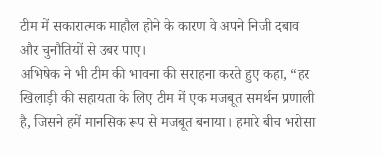टीम में सकारात्मक माहौल होने के कारण वे अपने निजी दबाव और चुनौतियों से उबर पाए।
अभिषेक ने भी टीम की भावना की सराहना करते हुए कहा, “हर खिलाड़ी की सहायता के लिए टीम में एक मजबूत समर्थन प्रणाली है, जिसने हमें मानसिक रूप से मजबूत बनाया। हमारे बीच भरोसा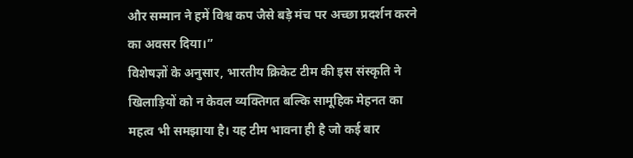और सम्मान ने हमें विश्व कप जैसे बड़े मंच पर अच्छा प्रदर्शन करने का अवसर दिया।”
विशेषज्ञों के अनुसार, भारतीय क्रिकेट टीम की इस संस्कृति ने खिलाड़ियों को न केवल व्यक्तिगत बल्कि सामूहिक मेहनत का महत्व भी समझाया है। यह टीम भावना ही है जो कई बार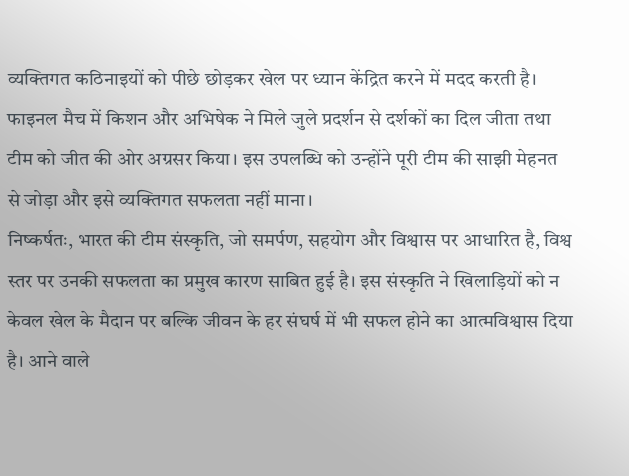व्यक्तिगत कठिनाइयों को पीछे छोड़कर खेल पर ध्यान केंद्रित करने में मदद करती है।
फाइनल मैच में किशन और अभिषेक ने मिले जुले प्रदर्शन से दर्शकों का दिल जीता तथा टीम को जीत की ओर अग्रसर किया। इस उपलब्धि को उन्होंने पूरी टीम की साझी मेहनत से जोड़ा और इसे व्यक्तिगत सफलता नहीं माना।
निष्कर्षतः, भारत की टीम संस्कृति, जो समर्पण, सहयोग और विश्वास पर आधारित है, विश्व स्तर पर उनकी सफलता का प्रमुख कारण साबित हुई है। इस संस्कृति ने खिलाड़ियों को न केवल खेल के मैदान पर बल्कि जीवन के हर संघर्ष में भी सफल होने का आत्मविश्वास दिया है। आने वाले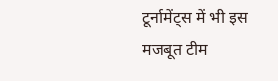टूर्नामेंट्स में भी इस मजबूत टीम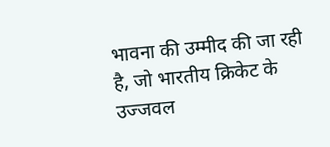भावना की उम्मीद की जा रही है, जो भारतीय क्रिकेट के उज्जवल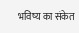भविष्य का संकेत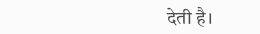देती है।